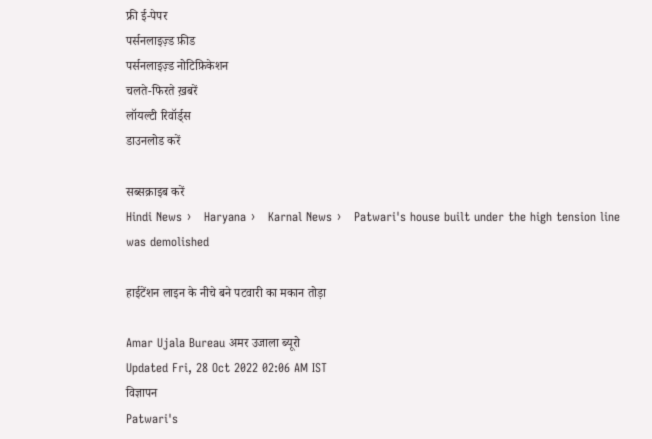फ्री ई-पेपर
पर्सनलाइज़्ड फ़ीड
पर्सनलाइज़्ड नोटिफ़िकेशन
चलते-फिरते ख़बरें
लॉयल्टी रिवॉर्ड्स
डाउनलोड करें

सब्सक्राइब करें
Hindi News ›   Haryana ›   Karnal News ›   Patwari's house built under the high tension line was demolished

हाईटेंशन लाइन के नीचे बने पटवारी का मकान तोड़ा

Amar Ujala Bureau अमर उजाला ब्यूरो
Updated Fri, 28 Oct 2022 02:06 AM IST
विज्ञापन
Patwari's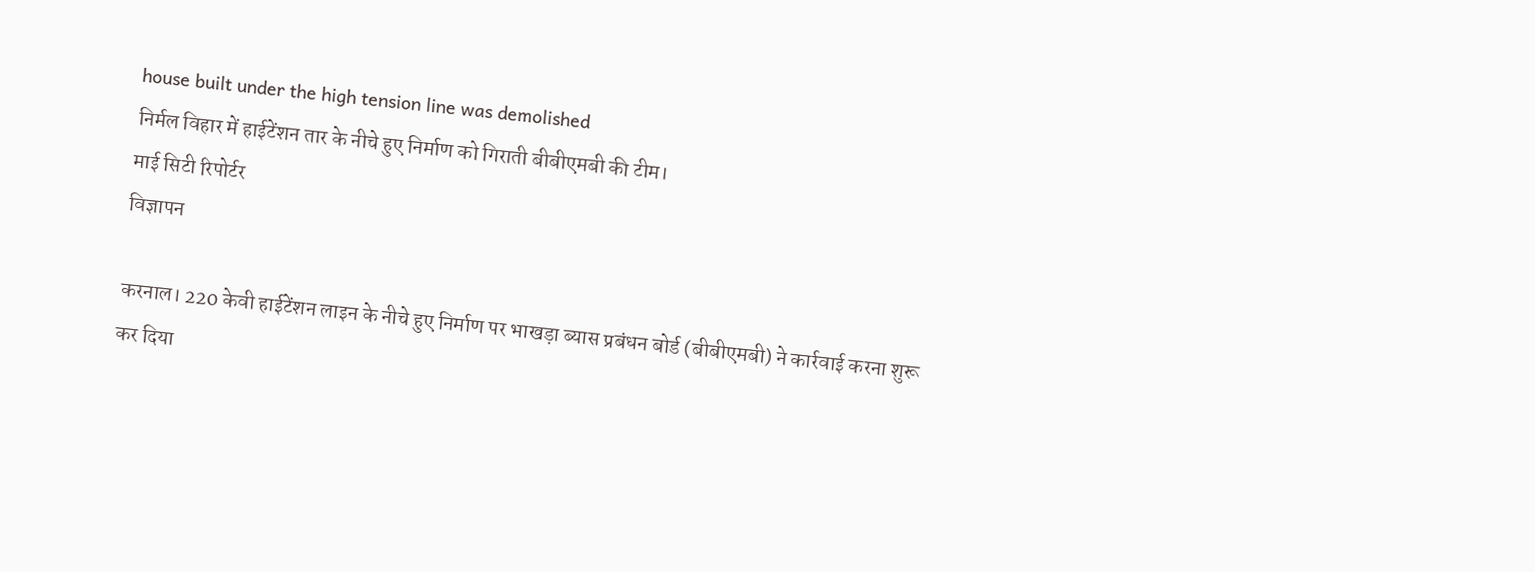house built under the high tension line was demolished
निर्मल विहार में हाईटेंशन तार के नीचे हुए निर्माण को गिराती बीबीएमबी की टीम।
माई सिटी रिपोर्टर
विज्ञापन

करनाल। 220 केवी हाईटेंशन लाइन के नीचे हुए निर्माण पर भाखड़ा ब्यास प्रबंधन बोर्ड (बीबीएमबी) ने कार्रवाई करना शुरू कर दिया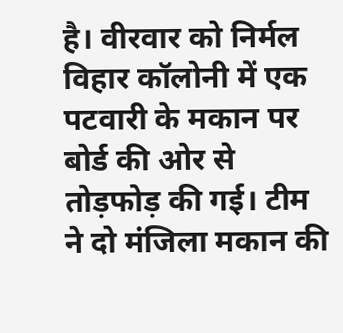है। वीरवार को निर्मल विहार कॉलोनी में एक पटवारी के मकान पर बोर्ड की ओर से तोड़फोड़ की गई। टीम ने दो मंजिला मकान की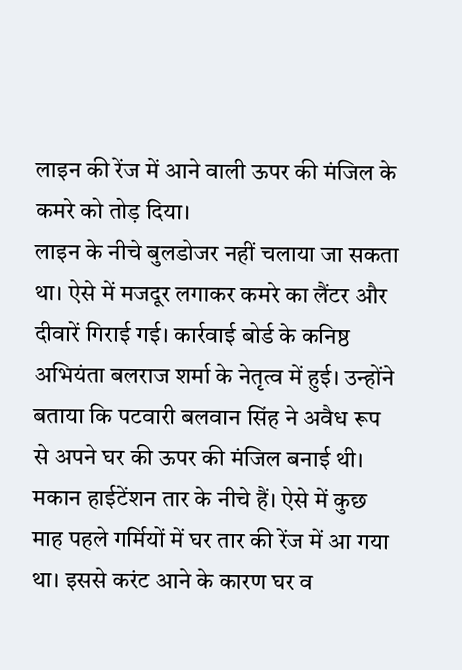लाइन की रेंज में आने वाली ऊपर की मंजिल के कमरे को तोड़ दिया।
लाइन के नीचे बुलडोजर नहीं चलाया जा सकता था। ऐसे में मजदूर लगाकर कमरे का लैंटर और दीवारें गिराई गई। कार्रवाई बोर्ड के कनिष्ठ अभियंता बलराज शर्मा के नेतृत्व में हुई। उन्होंने बताया कि पटवारी बलवान सिंह ने अवैध रूप से अपने घर की ऊपर की मंजिल बनाई थी। मकान हाईटेंशन तार के नीचे हैं। ऐसे में कुछ माह पहले गर्मियों में घर तार की रेंज में आ गया था। इससे करंट आने के कारण घर व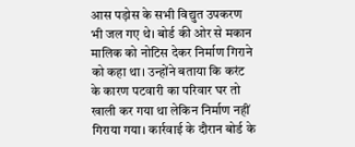आस पड़ोस के सभी विद्युत उपकरण भी जल गए थे। बोर्ड की ओर से मकान मालिक को नोटिस देकर निर्माण गिराने को कहा था। उन्होंने बताया कि करंट के कारण पटवारी का परिवार घर तो खाली कर गया था लेकिन निर्माण नहीं गिराया गया। कार्रवाई के दौरान बोर्ड के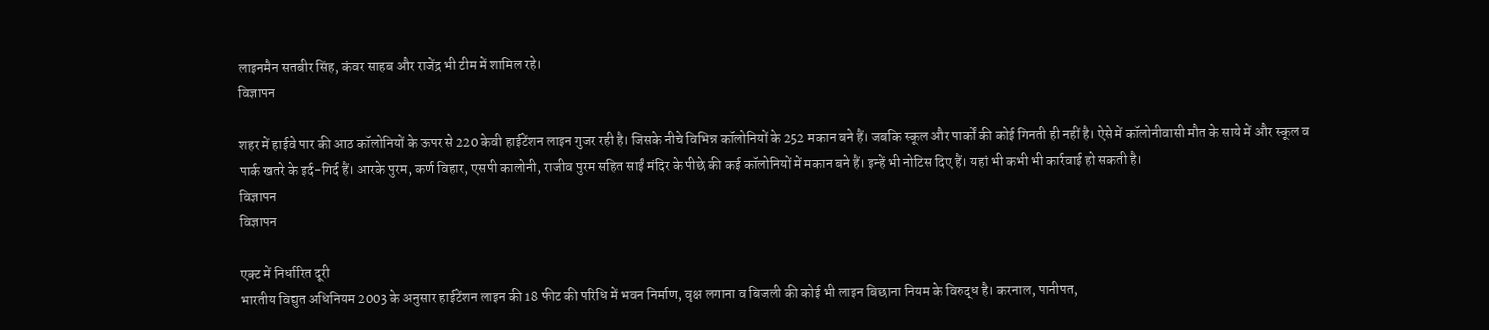लाइनमैन सतबीर सिंह, कंवर साहब और राजेंद्र भी टीम में शामिल रहे।
विज्ञापन

शहर में हाईवे पार की आठ कॉलोनियों के ऊपर से 220 केवी हाईटेंशन लाइन गुजर रही है। जिसके नीचे विभिन्न कॉलोनियों के 252 मकान बने हैं। जबकि स्कूल और पार्कों की कोई गिनती ही नहीं है। ऐसे में कॉलोनीवासी मौत के साये में और स्कूल व पार्क खतरे के इर्द-गिर्द हैं। आरके पुरम, कर्ण विहार, एसपी कालोनी, राजीव पुरम सहित साईं मंदिर के पीछे की कई कॉलोनियों में मकान बने हैं। इन्हें भी नोटिस दिए हैं। यहां भी कभी भी कार्रवाई हो सकती है।
विज्ञापन
विज्ञापन

एक्ट में निर्धारित दूरी
भारतीय विद्युत अधिनियम 2003 के अनुसार हाईटेंशन लाइन की 18 फीट की परिधि में भवन निर्माण, वृक्ष लगाना व बिजली की कोई भी लाइन बिछाना नियम के विरुद्ध है। करनाल, पानीपत,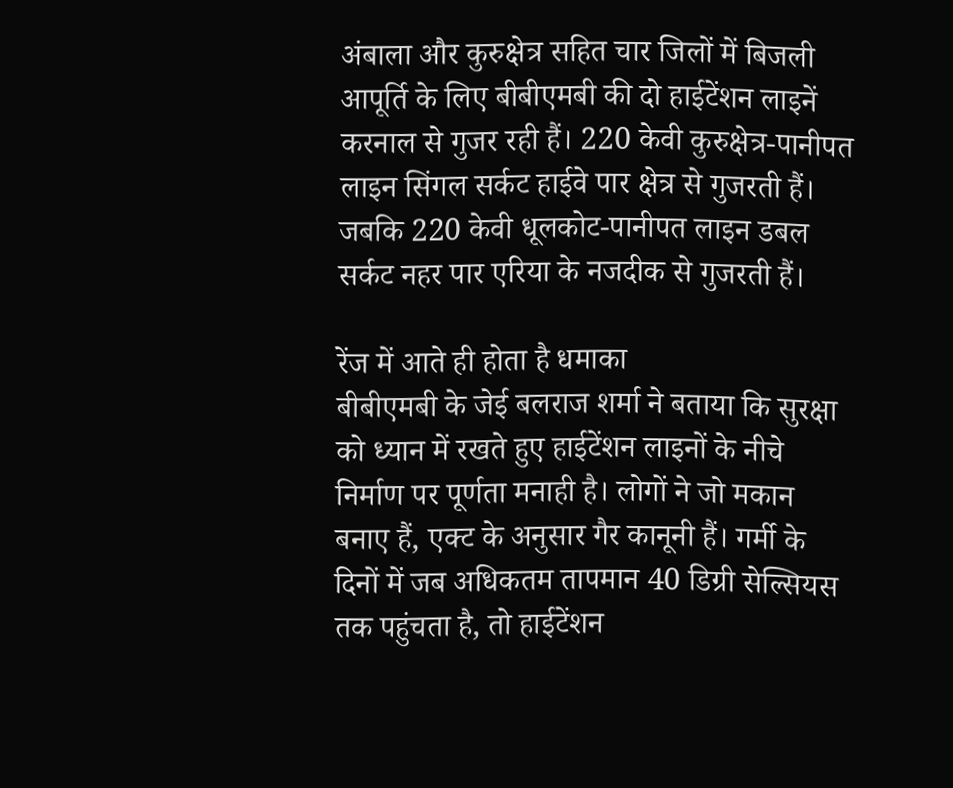अंबाला और कुरुक्षेत्र सहित चार जिलों में बिजली आपूर्ति के लिए बीबीएमबी की दो हाईटेंशन लाइनें करनाल से गुजर रही हैं। 220 केवी कुरुक्षेत्र-पानीपत लाइन सिंगल सर्कट हाईवे पार क्षेत्र से गुजरती हैं। जबकि 220 केवी धूलकोट-पानीपत लाइन डबल सर्कट नहर पार एरिया के नजदीक से गुजरती हैं।

रेंज में आते ही होता है धमाका
बीबीएमबी के जेई बलराज शर्मा ने बताया कि सुरक्षा को ध्यान में रखते हुए हाईटेंशन लाइनों के नीचे निर्माण पर पूर्णता मनाही है। लोगों ने जो मकान बनाए हैं, एक्ट के अनुसार गैर कानूनी हैं। गर्मी के दिनों में जब अधिकतम तापमान 40 डिग्री सेल्सियस तक पहुंचता है, तो हाईटेंशन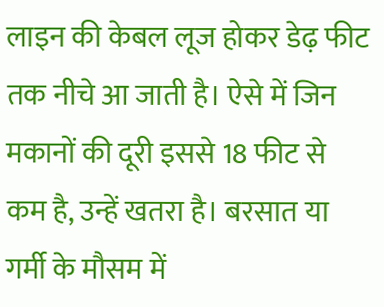लाइन की केबल लूज होकर डेढ़ फीट तक नीचे आ जाती है। ऐसे में जिन मकानों की दूरी इससे 18 फीट से कम है, उन्हें खतरा है। बरसात या गर्मी के मौसम में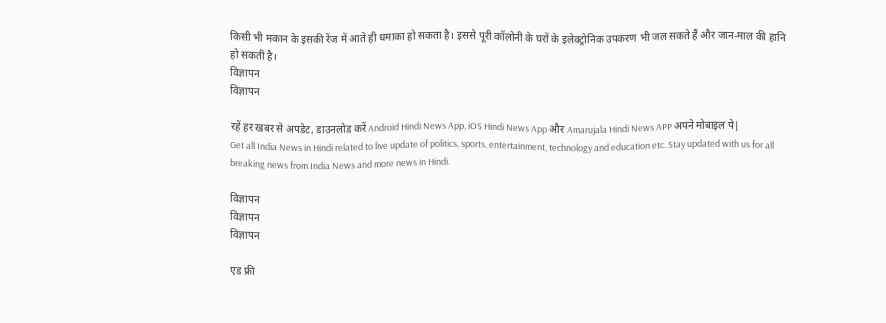किसी भी मकान के इसकी रेंज में आते ही धमाका हो सकता है। इससे पूरी कॉलोनी के घरों के इलेक्ट्रोनिक उपकरण भी जल सकते हैं और जान-माल की हानि हो सकती है।
विज्ञापन
विज्ञापन

रहें हर खबर से अपडेट, डाउनलोड करें Android Hindi News App, iOS Hindi News App और Amarujala Hindi News APP अपने मोबाइल पे|
Get all India News in Hindi related to live update of politics, sports, entertainment, technology and education etc. Stay updated with us for all breaking news from India News and more news in Hindi.

विज्ञापन
विज्ञापन
विज्ञापन

एड फ्री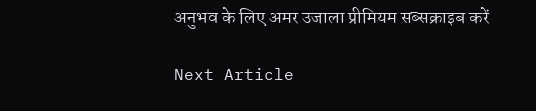अनुभव के लिए अमर उजाला प्रीमियम सब्सक्राइब करें

Next Article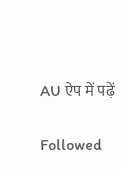AU ऐप में पढ़ें

Followed